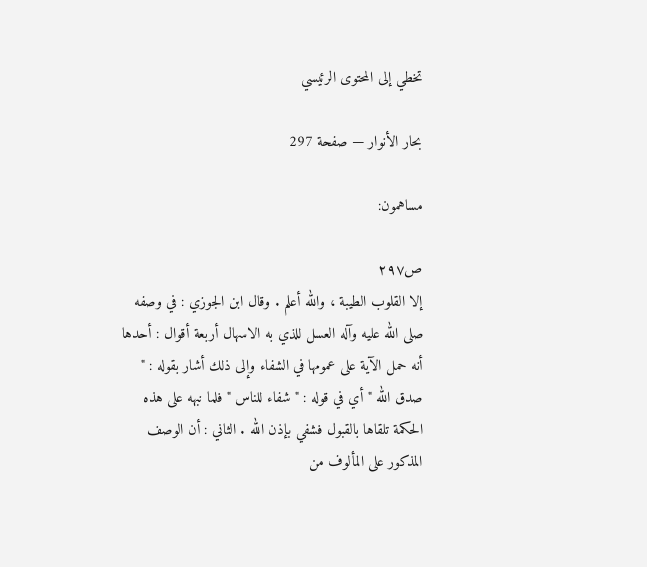تخطي إلى المحتوى الرئيسي

بحار الأنوار — صفحة 297

مساهمون:

ص٢٩٧
إلا القلوب الطيبة ، والله أعلم . وقال ابن الجوزي : في وصفه صلى الله عليه وآله العسل للذي به الاسهال أربعة أقوال : أحدها أنه حمل الآية على عمومها في الشفاء وإلى ذلك أشار بقوله : " صدق الله " أي في قوله : " شفاء للناس " فلما نبهه على هذه الحكمة تلقاها بالقبول فشفي بإذن الله . الثاني : أن الوصف المذكور على المألوف من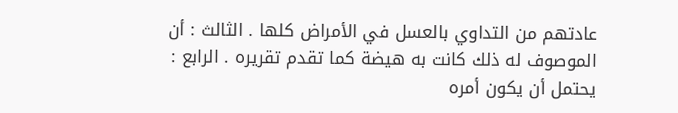عادتهم من التداوي بالعسل في الأمراض كلها . الثالث : أن الموصوف له ذلك كانت به هيضة كما تقدم تقريره . الرابع : يحتمل أن يكون أمره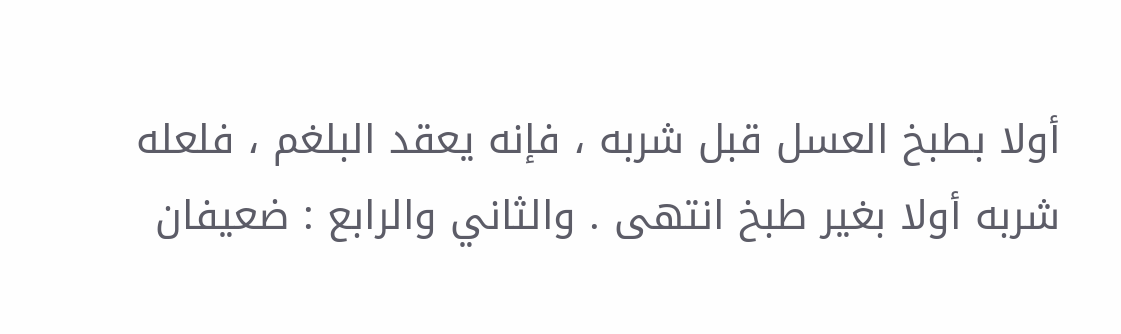أولا بطبخ العسل قبل شربه ، فإنه يعقد البلغم ، فلعله شربه أولا بغير طبخ انتهى . والثاني والرابع : ضعيفان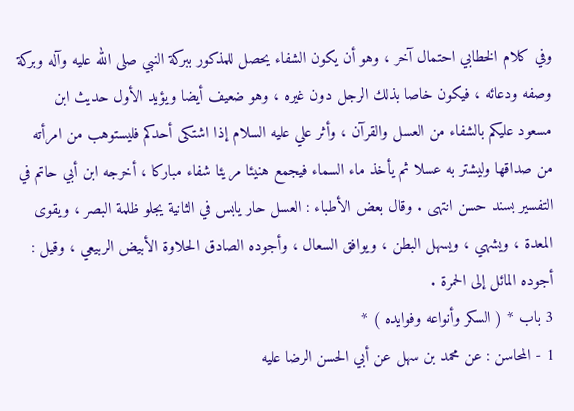وفي كلام الخطابي احتمال آخر ، وهو أن يكون الشفاء يحصل للمذكور ببركة النبي صلى الله عليه وآله وبركة وصفه ودعائه ، فيكون خاصا بذلك الرجل دون غيره ، وهو ضعيف أيضا ويؤيد الأول حديث ابن مسعود عليكم بالشفاء من العسل والقرآن ، وأثر علي عليه السلام إذا اشتكى أحدكم فليستوهب من امرأته من صداقها وليشتر به عسلا ثم يأخذ ماء السماء فيجمع هنيئا مريئا شفاء مباركا ، أخرجه ابن أبي حاتم في التفسير بسند حسن انتهى . وقال بعض الأطباء : العسل حار يابس في الثانية يجلو ظلمة البصر ، ويقوى المعدة ، ويشهي ، ويسهل البطن ، ويوافق السعال ، وأجوده الصادق الحلاوة الأبيض الربيعي ، وقيل : أجوده المائل إلى الحمرة .
3 باب * ( السكر وأنواعه وفوايده ) *
1 - المحاسن : عن محمد بن سهل عن أبي الحسن الرضا عليه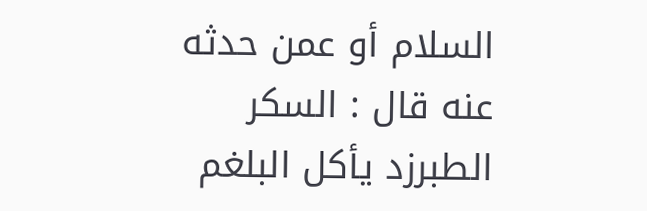السلام أو عمن حدثه عنه قال : السكر الطبرزد يأكل البلغم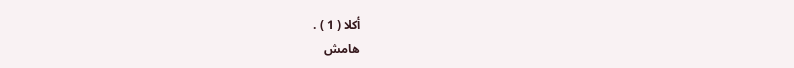أكلا ( 1 ) .
هامش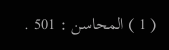( 1 ) المحاسن : 501 .